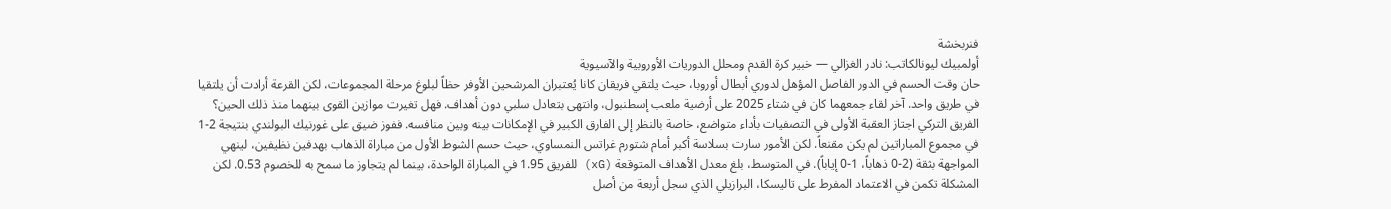فنربخشة
أولمبيك ليونالكاتب: نادر الغزالي — خبير كرة القدم ومحلل الدوريات الأوروبية والآسيوية
حان وقت الحسم في الدور الفاصل المؤهل لدوري أبطال أوروبا، حيث يلتقي فريقان كانا يُعتبران المرشحين الأوفر حظاً لبلوغ مرحلة المجموعات، لكن القرعة أرادت أن يلتقيا في طريق واحد. آخر لقاء جمعهما كان في شتاء 2025 على أرضية ملعب إسطنبول، وانتهى بتعادل سلبي دون أهداف. فهل تغيرت موازين القوى بينهما منذ ذلك الحين؟
الفريق التركي اجتاز العقبة الأولى في التصفيات بأداء متواضع، خاصة بالنظر إلى الفارق الكبير في الإمكانات بينه وبين منافسه. ففوز ضيق على غورنيك البولندي بنتيجة 2-1 في مجموع المباراتين لم يكن مقنعاً. لكن الأمور سارت بسلاسة أكبر أمام شتورم غراتس النمساوي، حيث حسم الشوط الأول من مباراة الذهاب بهدفين نظيفين، لينهي المواجهة بثقة (2-0 ذهاباً، 1-0 إياباً). في المتوسط، بلغ معدل الأهداف المتوقعة (xG) للفريق 1.95 في المباراة الواحدة، بينما لم يتجاوز ما سمح به للخصوم 0.53. لكن المشكلة تكمن في الاعتماد المفرط على تاليسكا، البرازيلي الذي سجل أربعة من أصل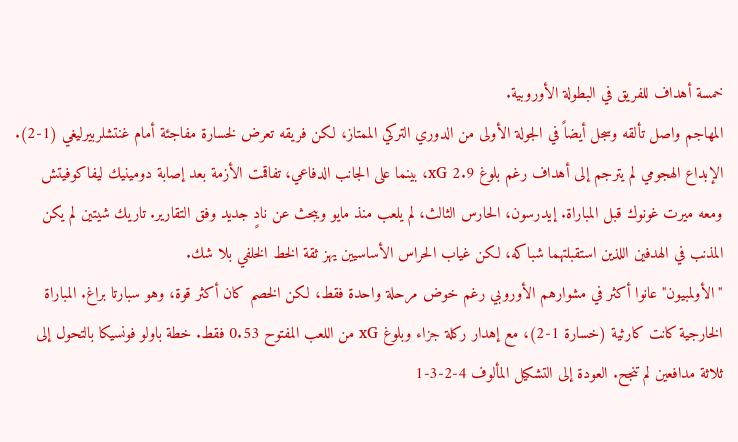خمسة أهداف للفريق في البطولة الأوروبية.
المهاجم واصل تألقه وسجل أيضاً في الجولة الأولى من الدوري التركي الممتاز، لكن فريقه تعرض لخسارة مفاجئة أمام غنتشلربيرليغي (1-2). الإبداع الهجومي لم يترجم إلى أهداف رغم بلوغ xG 2.9، بينما على الجانب الدفاعي، تفاقمت الأزمة بعد إصابة دومينيك ليفاكوفيتش ومعه ميرت غونوك قبل المباراة. إيدرسون، الحارس الثالث، لم يلعب منذ مايو ويبحث عن نادٍ جديد وفق التقارير. تاريك شيتين لم يكن المذنب في الهدفين اللذين استقبلتهما شباكه، لكن غياب الحراس الأساسيين يهز ثقة الخط الخلفي بلا شك.
"الأولمبيون" عانوا أكثر في مشوارهم الأوروبي رغم خوض مرحلة واحدة فقط، لكن الخصم كان أكثر قوة، وهو سبارتا براغ. المباراة الخارجية كانت كارثية (خسارة 1-2)، مع إهدار ركلة جزاء وبلوغ xG من اللعب المفتوح 0.53 فقط. خطة باولو فونسيكا بالتحول إلى ثلاثة مدافعين لم تنجح. العودة إلى التشكيل المألوف 4-2-3-1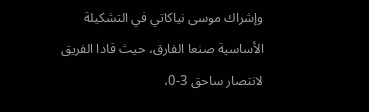وإشراك موسى نياكاتي في التشكيلة الأساسية صنعا الفارق، حيث قادا الفريق لانتصار ساحق 3-0،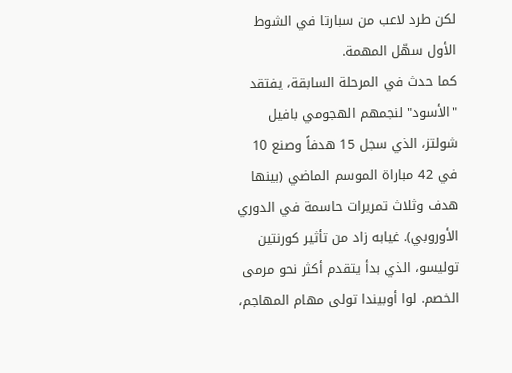لكن طرد لاعب من سبارتا في الشوط الأول سهّل المهمة.
كما حدث في المرحلة السابقة، يفتقد "الأسود" لنجمهم الهجومي بافيل شولتز، الذي سجل 15 هدفاً وصنع 10 في 42 مباراة الموسم الماضي (بينها هدف وثلاث تمريرات حاسمة في الدوري الأوروبي). غيابه زاد من تأثير كورنتين توليسو، الذي بدأ يتقدم أكثر نحو مرمى الخصم. لوا أوبيندا تولى مهام المهاجم،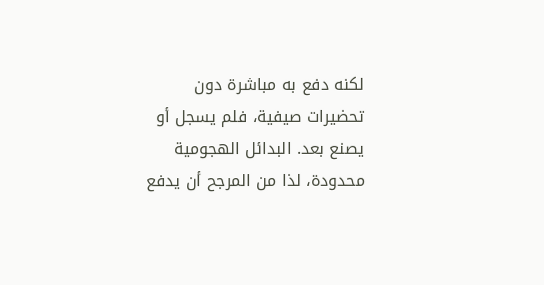لكنه دفع به مباشرة دون تحضيرات صيفية، فلم يسجل أو يصنع بعد. البدائل الهجومية محدودة، لذا من المرجح أن يدفع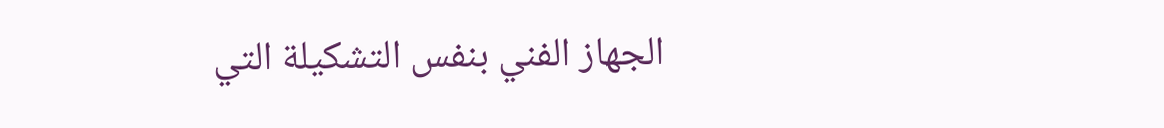الجهاز الفني بنفس التشكيلة التي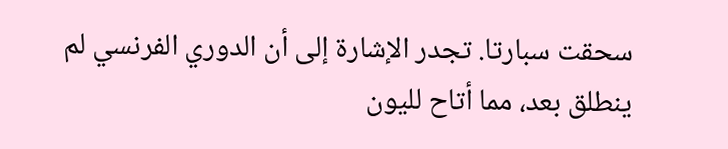سحقت سبارتا. تجدر الإشارة إلى أن الدوري الفرنسي لم ينطلق بعد، مما أتاح لليون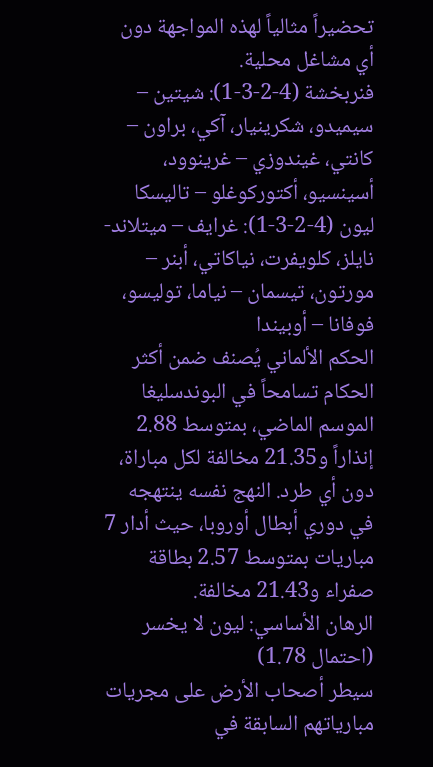تحضيراً مثالياً لهذه المواجهة دون أي مشاغل محلية.
فنربخشة (4-2-3-1): شيتين – سيميدو، شكرينيار، آكي، براون – كانتي، غيندوزي – غرينوود، أسينسيو، أكتوركوغلو – تاليسكا
ليون (4-2-3-1): غرايف – ميتلاند-نايلز، كلويفرت، نياكاتي، أبنر – مورتون، تيسمان – نياما، توليسو، فوفانا – أوبيندا
الحكم الألماني يُصنف ضمن أكثر الحكام تسامحاً في البوندسليغا الموسم الماضي، بمتوسط 2.88 إنذاراً و21.35 مخالفة لكل مباراة، دون أي طرد. النهج نفسه ينتهجه في دوري أبطال أوروبا، حيث أدار 7 مباريات بمتوسط 2.57 بطاقة صفراء و21.43 مخالفة.
الرهان الأساسي: ليون لا يخسر (احتمال 1.78)
سيطر أصحاب الأرض على مجريات مبارياتهم السابقة في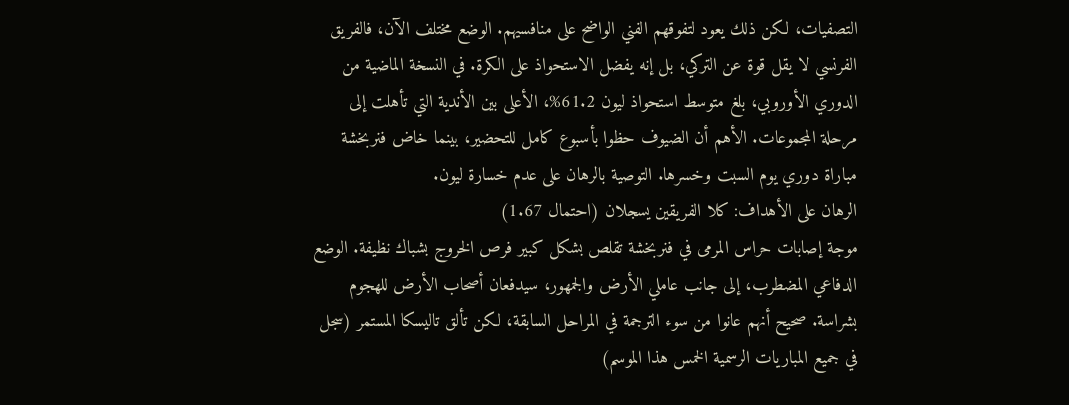التصفيات، لكن ذلك يعود لتفوقهم الفني الواضح على منافسيهم. الوضع مختلف الآن، فالفريق الفرنسي لا يقل قوة عن التركي، بل إنه يفضل الاستحواذ على الكرة. في النسخة الماضية من الدوري الأوروبي، بلغ متوسط استحواذ ليون 61.2%، الأعلى بين الأندية التي تأهلت إلى مرحلة المجموعات. الأهم أن الضيوف حظوا بأسبوع كامل للتحضير، بينما خاض فنربخشة مباراة دوري يوم السبت وخسرها. التوصية بالرهان على عدم خسارة ليون.
الرهان على الأهداف: كلا الفريقين يسجلان (احتمال 1.67)
موجة إصابات حراس المرمى في فنربخشة تقلص بشكل كبير فرص الخروج بشباك نظيفة. الوضع الدفاعي المضطرب، إلى جانب عاملي الأرض والجمهور، سيدفعان أصحاب الأرض للهجوم بشراسة. صحيح أنهم عانوا من سوء الترجمة في المراحل السابقة، لكن تألق تاليسكا المستمر (سجل في جميع المباريات الرسمية الخمس هذا الموسم)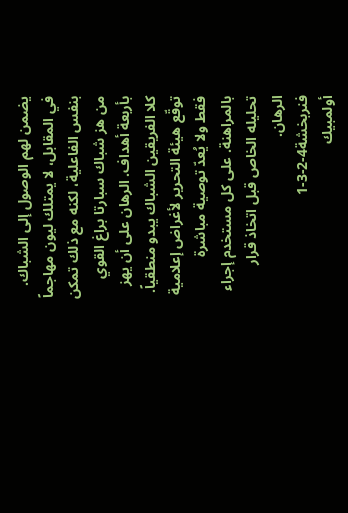يضمن لهم الوصول إلى الشباك. في المقابل، لا يمتلك ليون مهاجماً بنفس الفاعلية، لكنه مع ذلك تمكن من هز شباك سبارتا براغ القوي بأربعة أهداف. الرهان على أن يهز كلا الفريقين الشباك يبدو منطقياً.
توقّع هيئة التحرير لأغراض إعلامية فقط ولا يُعدّ توصية مباشرة بالمراهنة. على كل مستخدم إجراء تحليله الخاص قبل اتخاذ قرار الرهان.
فنربخشة4-2-3-1
أولمبيك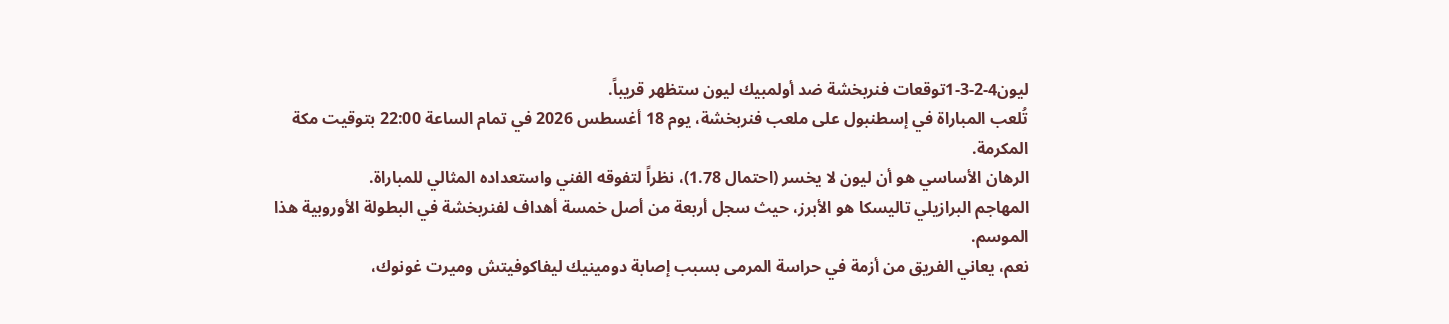ليون4-2-3-1توقعات فنربخشة ضد أولمبيك ليون ستظهر قريباً.
تُلعب المباراة في إسطنبول على ملعب فنربخشة، يوم 18 أغسطس 2026 في تمام الساعة 22:00 بتوقيت مكة المكرمة.
الرهان الأساسي هو أن ليون لا يخسر (احتمال 1.78)، نظراً لتفوقه الفني واستعداده المثالي للمباراة.
المهاجم البرازيلي تاليسكا هو الأبرز، حيث سجل أربعة من أصل خمسة أهداف لفنربخشة في البطولة الأوروبية هذا الموسم.
نعم، يعاني الفريق من أزمة في حراسة المرمى بسبب إصابة دومينيك ليفاكوفيتش وميرت غونوك،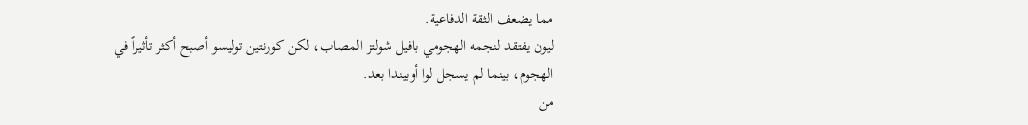مما يضعف الثقة الدفاعية.
ليون يفتقد لنجمه الهجومي بافيل شولتز المصاب، لكن كورنتين توليسو أصبح أكثر تأثيراً في الهجوم، بينما لم يسجل لوا أوبيندا بعد.
من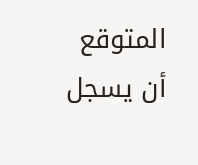المتوقع أن يسجل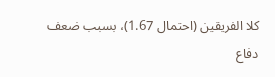كلا الفريقين (احتمال 1.67)، بسبب ضعف دفاع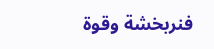فنربخشة وقوة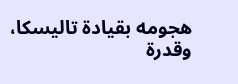هجومه بقيادة تاليسكا، وقدرة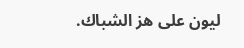ليون على هز الشباك.